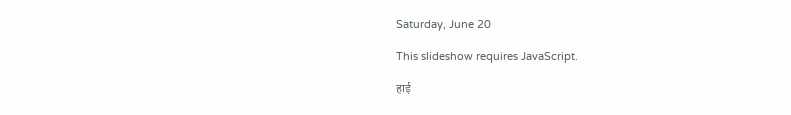Saturday, June 20

This slideshow requires JavaScript.

हाई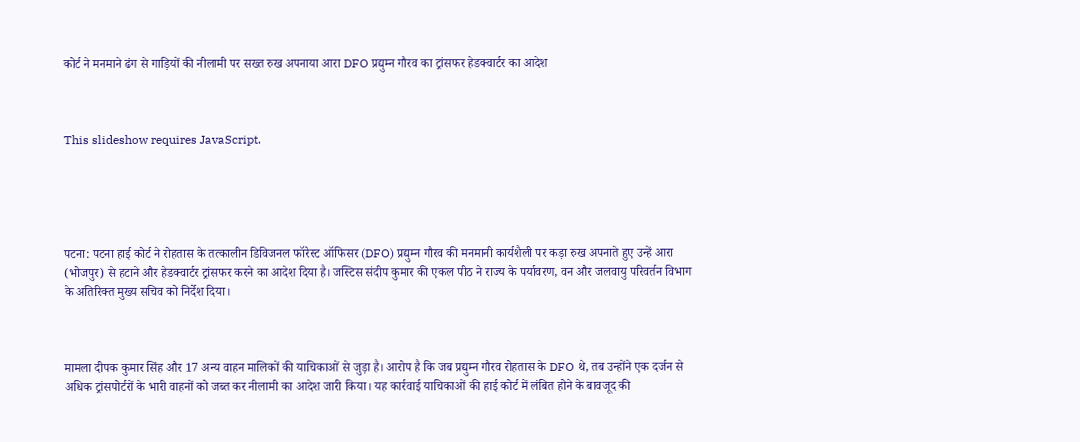कोर्ट ने मनमाने ढंग से गाड़ियों की नीलामी पर सख्त रुख अपनाया आरा DFO प्रद्युम्न गौरव का ट्रांसफर हेडक्वार्टर का आदेश



This slideshow requires JavaScript.





पटना: पटना हाई कोर्ट ने रोहतास के तत्कालीन डिविजनल फॉरेस्ट ऑफिसर (DFO) प्रद्युम्न गौरव की मनमानी कार्यशैली पर कड़ा रुख अपनाते हुए उन्हें आरा (भोजपुर) से हटाने और हेडक्वार्टर ट्रांसफर करने का आदेश दिया है। जस्टिस संदीप कुमार की एकल पीठ ने राज्य के पर्यावरण, वन और जलवायु परिवर्तन विभाग के अतिरिक्त मुख्य सचिव को निर्देश दिया।



मामला दीपक कुमार सिंह और 17 अन्य वाहन मालिकों की याचिकाओं से जुड़ा है। आरोप है कि जब प्रद्युम्न गौरव रोहतास के DFO थे, तब उन्होंने एक दर्जन से अधिक ट्रांसपोर्टरों के भारी वाहनों को जब्त कर नीलामी का आदेश जारी किया। यह कार्रवाई याचिकाओं की हाई कोर्ट में लंबित होने के बावजूद की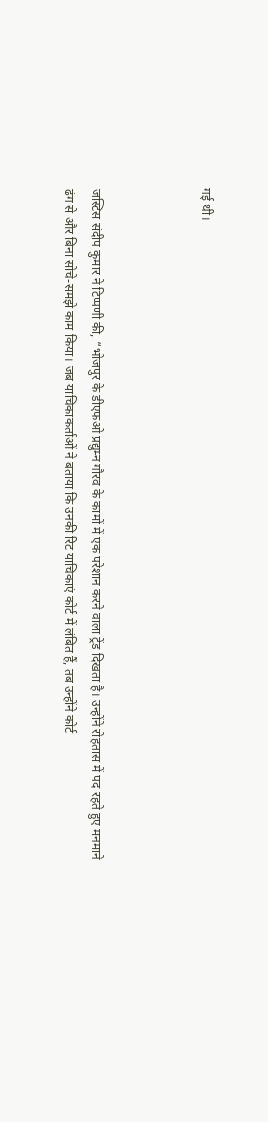गई थी।



जस्टिस संदीप कुमार ने टिप्पणी की, “भोजपुर के डीएफओ प्रद्युम्न गौरव के कामों में एक परेशान करने वाला ट्रेंड दिखता है। उन्होंने रोहतास में पद रहते हुए मनमाने ढंग से और बिना सोचे-समझे काम किया। जब याचिकाकर्ताओं ने बताया कि उनकी रिट याचिकाएं कोर्ट में लंबित हैं, तब उन्होंने कोर्ट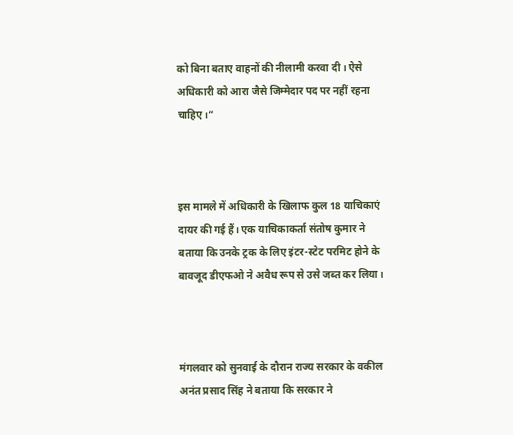को बिना बताए वाहनों की नीलामी करवा दी। ऐसे अधिकारी को आरा जैसे जिम्मेदार पद पर नहीं रहना चाहिए।”



इस मामले में अधिकारी के खिलाफ कुल 18 याचिकाएं दायर की गई हैं। एक याचिकाकर्ता संतोष कुमार ने बताया कि उनके ट्रक के लिए इंटर-स्टेट परमिट होने के बावजूद डीएफओ ने अवैध रूप से उसे जब्त कर लिया।



मंगलवार को सुनवाई के दौरान राज्य सरकार के वकील अनंत प्रसाद सिंह ने बताया कि सरकार ने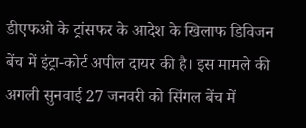डीएफओ के ट्रांसफर के आदेश के खिलाफ डिविजन बेंच में इंट्रा-कोर्ट अपील दायर की है। इस मामले की अगली सुनवाई 27 जनवरी को सिंगल बेंच में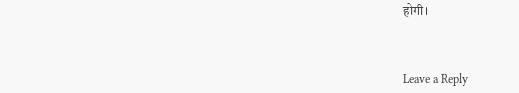होगी।



Leave a Reply